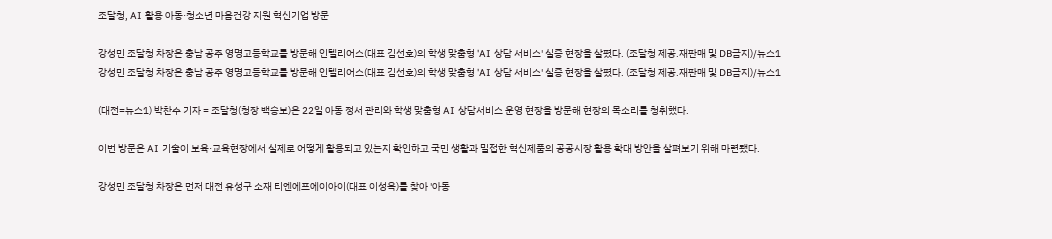조달청, AI 활용 아동·청소년 마음건강 지원 혁신기업 방문

강성민 조달청 차장은 충남 공주 영명고등학교를 방문해 인텔리어스(대표 김선호)의 학생 맞춤형 'AI 상담 서비스' 실증 현장을 살폈다. (조달청 제공.재판매 및 DB금지)/뉴스1
강성민 조달청 차장은 충남 공주 영명고등학교를 방문해 인텔리어스(대표 김선호)의 학생 맞춤형 'AI 상담 서비스' 실증 현장을 살폈다. (조달청 제공.재판매 및 DB금지)/뉴스1

(대전=뉴스1) 박찬수 기자 = 조달청(청장 백승보)은 22일 아동 정서 관리와 학생 맞춤형 AI 상담서비스 운영 현장을 방문해 현장의 목소리를 청취했다.

이번 방문은 AI 기술이 보육·교육현장에서 실제로 어떻게 활용되고 있는지 확인하고 국민 생활과 밀접한 혁신제품의 공공시장 활용 확대 방안을 살펴보기 위해 마련됐다.

강성민 조달청 차장은 먼저 대전 유성구 소재 티엔에프에이아이(대표 이성옥)를 찾아 '아동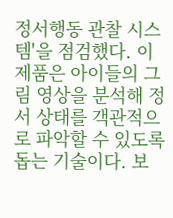정서행동 관찰 시스템'을 점검했다. 이 제품은 아이들의 그림 영상을 분석해 정서 상태를 객관적으로 파악할 수 있도록 돕는 기술이다. 보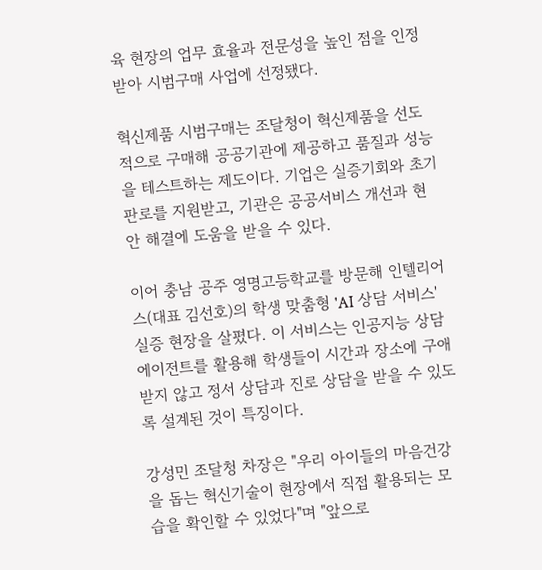육 현장의 업무 효율과 전문성을 높인 점을 인정받아 시범구매 사업에 선정됐다.

혁신제품 시범구매는 조달청이 혁신제품을 선도적으로 구매해 공공기관에 제공하고 품질과 성능을 테스트하는 제도이다. 기업은 실증기회와 초기판로를 지원받고, 기관은 공공서비스 개선과 현안 해결에 도움을 받을 수 있다.

이어 충남 공주 영명고등학교를 방문해 인텔리어스(대표 김선호)의 학생 맞춤형 'AI 상담 서비스' 실증 현장을 살폈다. 이 서비스는 인공지능 상담 에이전트를 활용해 학생들이 시간과 장소에 구애받지 않고 정서 상담과 진로 상담을 받을 수 있도록 설계된 것이 특징이다.

강성민 조달청 차장은 "우리 아이들의 마음건강을 돕는 혁신기술이 현장에서 직접 활용되는 모습을 확인할 수 있었다"며 "앞으로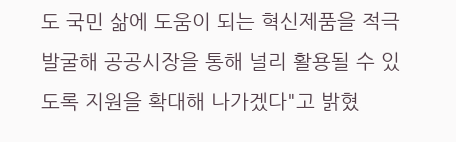도 국민 삶에 도움이 되는 혁신제품을 적극 발굴해 공공시장을 통해 널리 활용될 수 있도록 지원을 확대해 나가겠다"고 밝혔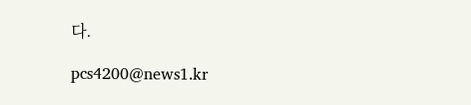다.

pcs4200@news1.kr